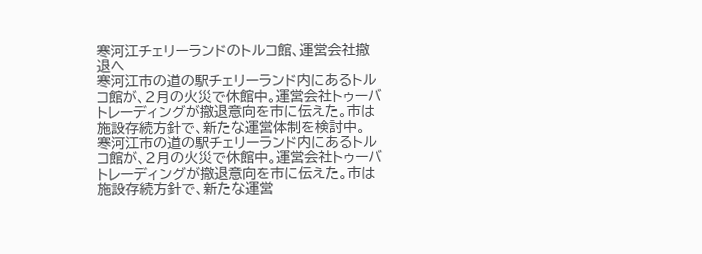寒河江チェリーランドのトルコ館、運営会社撤退へ
寒河江市の道の駅チェリーランド内にあるトルコ館が、2月の火災で休館中。運営会社トゥーバトレーディングが撤退意向を市に伝えた。市は施設存続方針で、新たな運営体制を検討中。
寒河江市の道の駅チェリーランド内にあるトルコ館が、2月の火災で休館中。運営会社トゥーバトレーディングが撤退意向を市に伝えた。市は施設存続方針で、新たな運営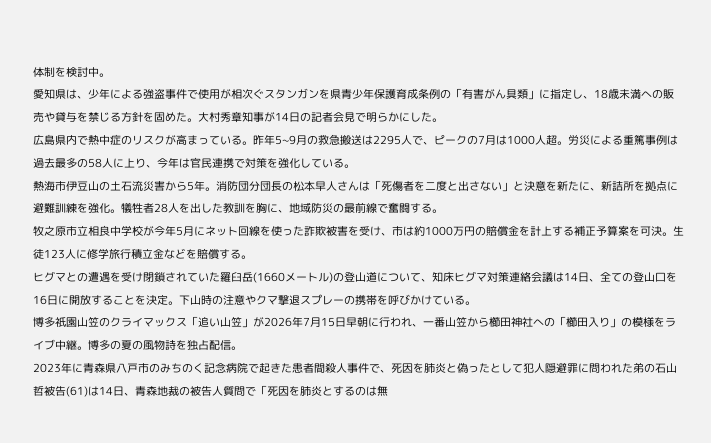体制を検討中。
愛知県は、少年による強盗事件で使用が相次ぐスタンガンを県青少年保護育成条例の「有害がん具類」に指定し、18歳未満への販売や貸与を禁じる方針を固めた。大村秀章知事が14日の記者会見で明らかにした。
広島県内で熱中症のリスクが高まっている。昨年5~9月の救急搬送は2295人で、ピークの7月は1000人超。労災による重篤事例は過去最多の58人に上り、今年は官民連携で対策を強化している。
熱海市伊豆山の土石流災害から5年。消防団分団長の松本早人さんは「死傷者を二度と出さない」と決意を新たに、新詰所を拠点に避難訓練を強化。犠牲者28人を出した教訓を胸に、地域防災の最前線で奮闘する。
牧之原市立相良中学校が今年5月にネット回線を使った詐欺被害を受け、市は約1000万円の賠償金を計上する補正予算案を可決。生徒123人に修学旅行積立金などを賠償する。
ヒグマとの遭遇を受け閉鎖されていた羅臼岳(1660メートル)の登山道について、知床ヒグマ対策連絡会議は14日、全ての登山口を16日に開放することを決定。下山時の注意やクマ撃退スプレーの携帯を呼びかけている。
博多祇園山笠のクライマックス「追い山笠」が2026年7月15日早朝に行われ、一番山笠から櫛田神社への「櫛田入り」の模様をライブ中継。博多の夏の風物詩を独占配信。
2023年に青森県八戸市のみちのく記念病院で起きた患者間殺人事件で、死因を肺炎と偽ったとして犯人隠避罪に問われた弟の石山哲被告(61)は14日、青森地裁の被告人質問で「死因を肺炎とするのは無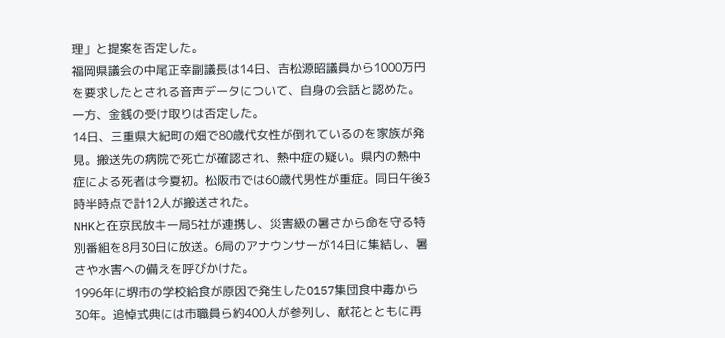理」と提案を否定した。
福岡県議会の中尾正幸副議長は14日、吉松源昭議員から1000万円を要求したとされる音声データについて、自身の会話と認めた。一方、金銭の受け取りは否定した。
14日、三重県大紀町の畑で80歳代女性が倒れているのを家族が発見。搬送先の病院で死亡が確認され、熱中症の疑い。県内の熱中症による死者は今夏初。松阪市では60歳代男性が重症。同日午後3時半時点で計12人が搬送された。
NHKと在京民放キー局5社が連携し、災害級の暑さから命を守る特別番組を8月30日に放送。6局のアナウンサーが14日に集結し、暑さや水害への備えを呼びかけた。
1996年に堺市の学校給食が原因で発生したO157集団食中毒から30年。追悼式典には市職員ら約400人が参列し、献花とともに再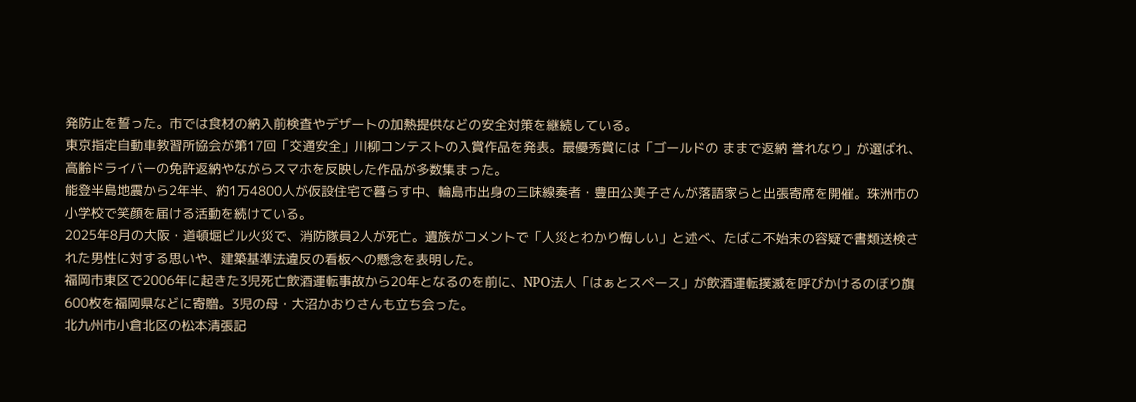発防止を誓った。市では食材の納入前検査やデザートの加熱提供などの安全対策を継続している。
東京指定自動車教習所協会が第17回「交通安全」川柳コンテストの入賞作品を発表。最優秀賞には「ゴールドの ままで返納 誉れなり」が選ばれ、高齢ドライバーの免許返納やながらスマホを反映した作品が多数集まった。
能登半島地震から2年半、約1万4800人が仮設住宅で暮らす中、輪島市出身の三味線奏者・豊田公美子さんが落語家らと出張寄席を開催。珠洲市の小学校で笑顔を届ける活動を続けている。
2025年8月の大阪・道頓堀ビル火災で、消防隊員2人が死亡。遺族がコメントで「人災とわかり悔しい」と述べ、たばこ不始末の容疑で書類送検された男性に対する思いや、建築基準法違反の看板への懸念を表明した。
福岡市東区で2006年に起きた3児死亡飲酒運転事故から20年となるのを前に、NPO法人「はぁとスペース」が飲酒運転撲滅を呼びかけるのぼり旗600枚を福岡県などに寄贈。3児の母・大沼かおりさんも立ち会った。
北九州市小倉北区の松本清張記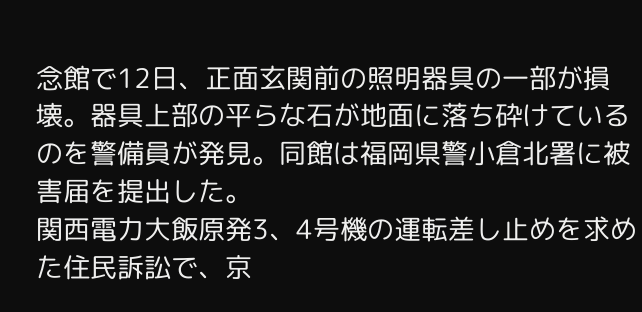念館で12日、正面玄関前の照明器具の一部が損壊。器具上部の平らな石が地面に落ち砕けているのを警備員が発見。同館は福岡県警小倉北署に被害届を提出した。
関西電力大飯原発3、4号機の運転差し止めを求めた住民訴訟で、京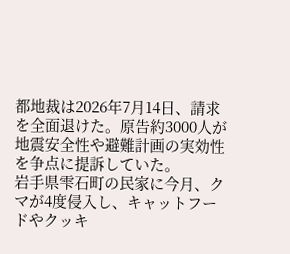都地裁は2026年7月14日、請求を全面退けた。原告約3000人が地震安全性や避難計画の実効性を争点に提訴していた。
岩手県雫石町の民家に今月、クマが4度侵入し、キャットフードやクッキ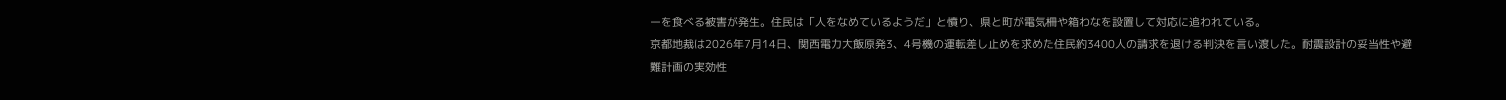ーを食べる被害が発生。住民は「人をなめているようだ」と憤り、県と町が電気柵や箱わなを設置して対応に追われている。
京都地裁は2026年7月14日、関西電力大飯原発3、4号機の運転差し止めを求めた住民約3400人の請求を退ける判決を言い渡した。耐震設計の妥当性や避難計画の実効性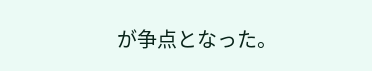が争点となった。